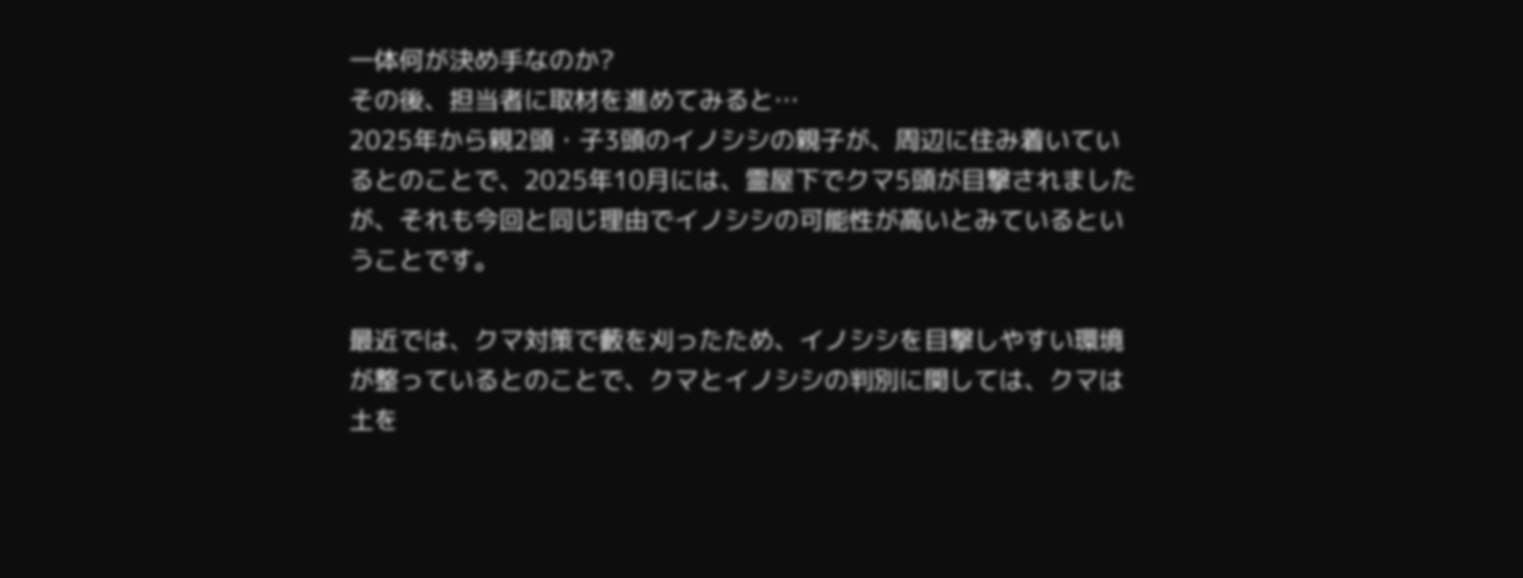一体何が決め手なのか?
その後、担当者に取材を進めてみると…
2025年から親2頭・子3頭のイノシシの親子が、周辺に住み着いているとのことで、2025年10月には、霊屋下でクマ5頭が目撃されましたが、それも今回と同じ理由でイノシシの可能性が高いとみているということです。

最近では、クマ対策で藪を刈ったため、イノシシを目撃しやすい環境が整っているとのことで、クマとイノシシの判別に関しては、クマは土を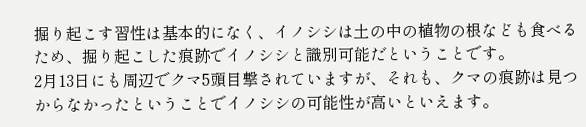掘り起こす習性は基本的になく、イノシシは土の中の植物の根なども食べるため、掘り起こした痕跡でイノシシと識別可能だということです。
2月13日にも周辺でクマ5頭目撃されていますが、それも、クマの痕跡は見つからなかったということでイノシシの可能性が高いといえます。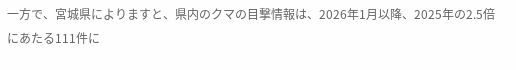一方で、宮城県によりますと、県内のクマの目撃情報は、2026年1月以降、2025年の2.5倍にあたる111件に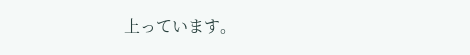上っています。